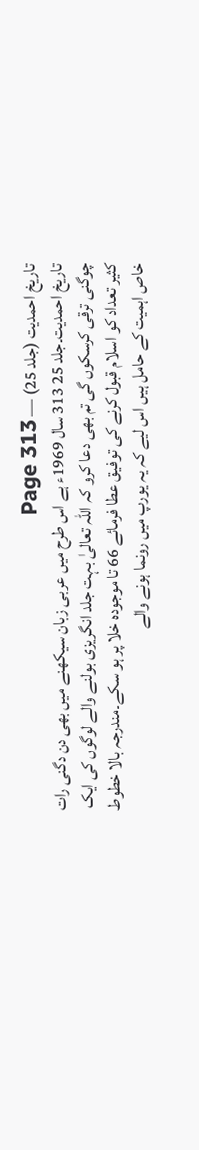تاریخ احمدیت (جلد 25) — Page 313
تاریخ احمدیت۔جلد 25 313 سال 1969ء ہے اس طرح میں عربی زبان سیکھنے میں بھی دن دگنی رات چوگنی ترقی کرسکوں گی تم بھی دعا کرو کہ اللہ تعالیٰ بہت جلد انگریزی بولنے والے لوگوں کی ایک کثیر تعداد کو اسلام قبول کرنے کی توفیق عطا فرمائے 66 تا موجودہ خلا پر ہو سکے۔مندرجہ بالا خطوط خاص اہمیت کے حامل ہیں اس لیے کہ یہ یورپ میں رونما ہونے والے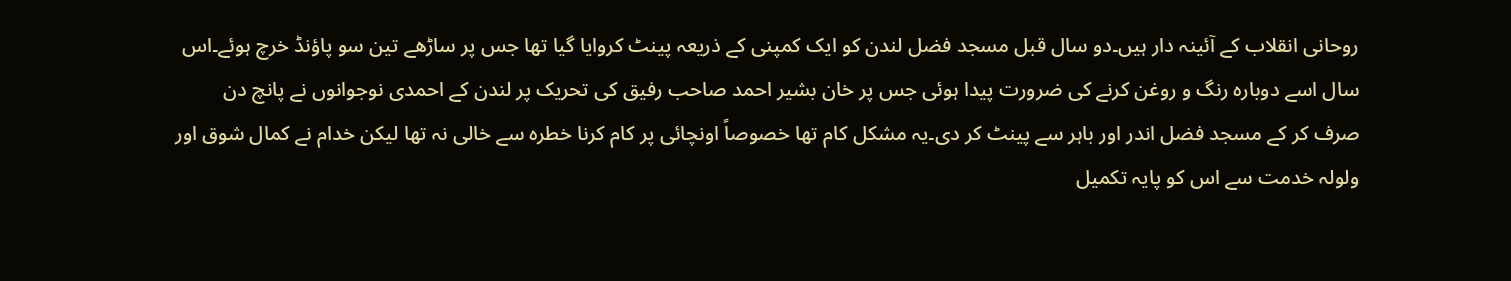روحانی انقلاب کے آئینہ دار ہیں۔دو سال قبل مسجد فضل لندن کو ایک کمپنی کے ذریعہ پینٹ کروایا گیا تھا جس پر ساڑھے تین سو پاؤنڈ خرچ ہوئے۔اس سال اسے دوبارہ رنگ و روغن کرنے کی ضرورت پیدا ہوئی جس پر خان بشیر احمد صاحب رفیق کی تحریک پر لندن کے احمدی نوجوانوں نے پانچ دن صرف کر کے مسجد فضل اندر اور باہر سے پینٹ کر دی۔یہ مشکل کام تھا خصوصاً اونچائی پر کام کرنا خطرہ سے خالی نہ تھا لیکن خدام نے کمال شوق اور ولولہ خدمت سے اس کو پایہ تکمیل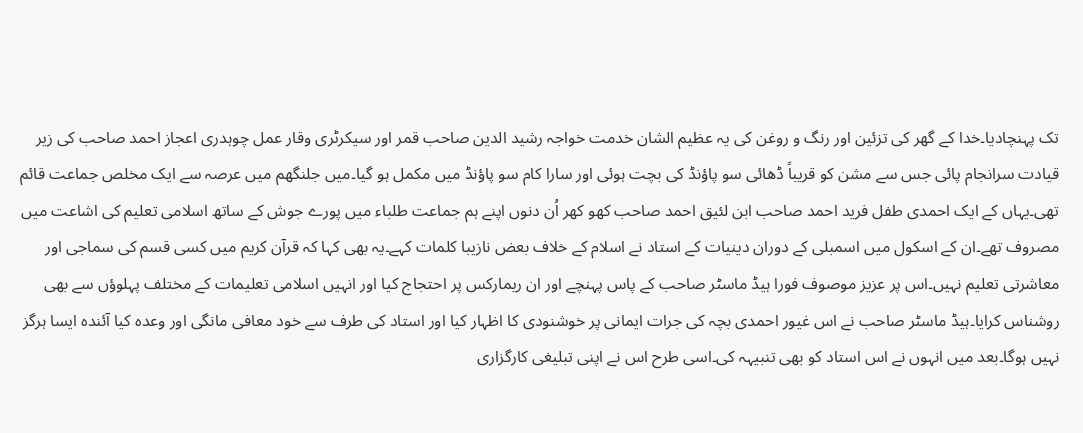تک پہنچادیا۔خدا کے گھر کی تزئین اور رنگ و روغن کی یہ عظیم الشان خدمت خواجہ رشید الدین صاحب قمر اور سیکرٹری وقار عمل چوہدری اعجاز احمد صاحب کی زیر قیادت سرانجام پائی جس سے مشن کو قریباً ڈھائی سو پاؤنڈ کی بچت ہوئی اور سارا کام سو پاؤنڈ میں مکمل ہو گیا۔میں جلنگھم میں عرصہ سے ایک مخلص جماعت قائم تھی۔یہاں کے ایک احمدی طفل فرید احمد صاحب ابن لئیق احمد صاحب کھو کھر اُن دنوں اپنے ہم جماعت طلباء میں پورے جوش کے ساتھ اسلامی تعلیم کی اشاعت میں مصروف تھے۔ان کے اسکول میں اسمبلی کے دوران دینیات کے استاد نے اسلام کے خلاف بعض نازیبا کلمات کہے۔یہ بھی کہا کہ قرآن کریم میں کسی قسم کی سماجی اور معاشرتی تعلیم نہیں۔اس پر عزیز موصوف فورا ہیڈ ماسٹر صاحب کے پاس پہنچے اور ان ریمارکس پر احتجاج کیا اور انہیں اسلامی تعلیمات کے مختلف پہلوؤں سے بھی روشناس کرایا۔ہیڈ ماسٹر صاحب نے اس غیور احمدی بچہ کی جرات ایمانی پر خوشنودی کا اظہار کیا اور استاد کی طرف سے خود معافی مانگی اور وعدہ کیا آئندہ ایسا ہرگز نہیں ہوگا۔بعد میں انہوں نے اس استاد کو بھی تنبیہہ کی۔اسی طرح اس نے اپنی تبلیغی کارگزاری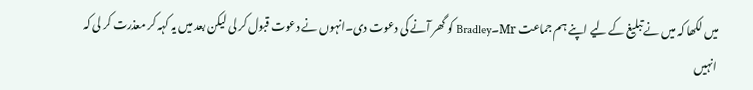میں لکھا کہ میں نے تبلیغ کے لیے اپنے ہم جماعت Mr۔Bradley کو گھر آنے کی دعوت دی۔انہوں نے دعوت قبول کر لی لیکن بعد میں یہ کہہ کر معذرت کر لی کہ انہیں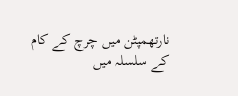نارتھمپٹن میں چرچ کے کام کے سلسلہ میں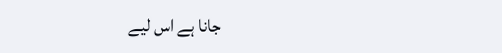جانا ہے اس لیے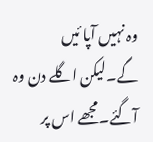وہ نہیں آپا ئیں گے۔لیکن اگلے دن وہ آگئے۔مجھے اس پر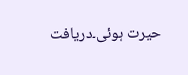حیرت ہوئی۔دریافت